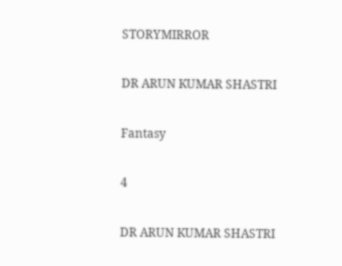STORYMIRROR

DR ARUN KUMAR SHASTRI

Fantasy

4

DR ARUN KUMAR SHASTRI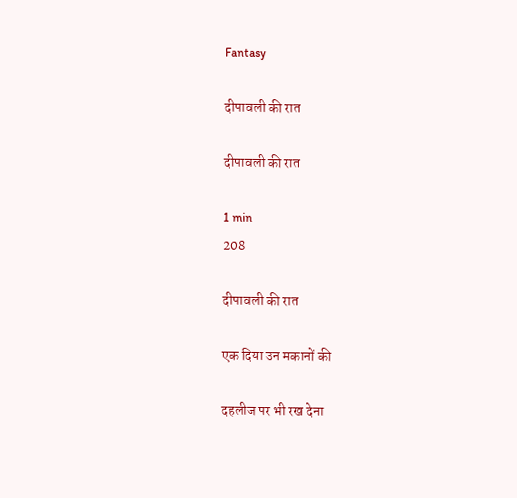Fantasy

दीपावली की रात

दीपावली की रात

1 min
208

दीपावली की रात

एक दिया उन मकानों की

दहलीज पर भी रख देना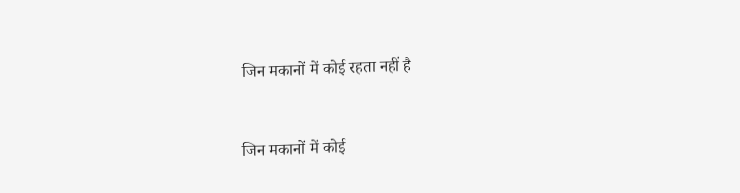जिन मकानों में कोई रहता नहीं है


जिन मकानों में कोई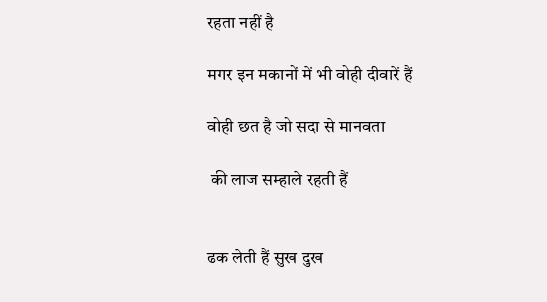रहता नहीं है

मगर इन मकानों में भी वोही दीवारें हैं

वोही छत है जो सदा से मानवता

 की लाज सम्हाले रहती हैं


ढक लेती हैं सुख दुख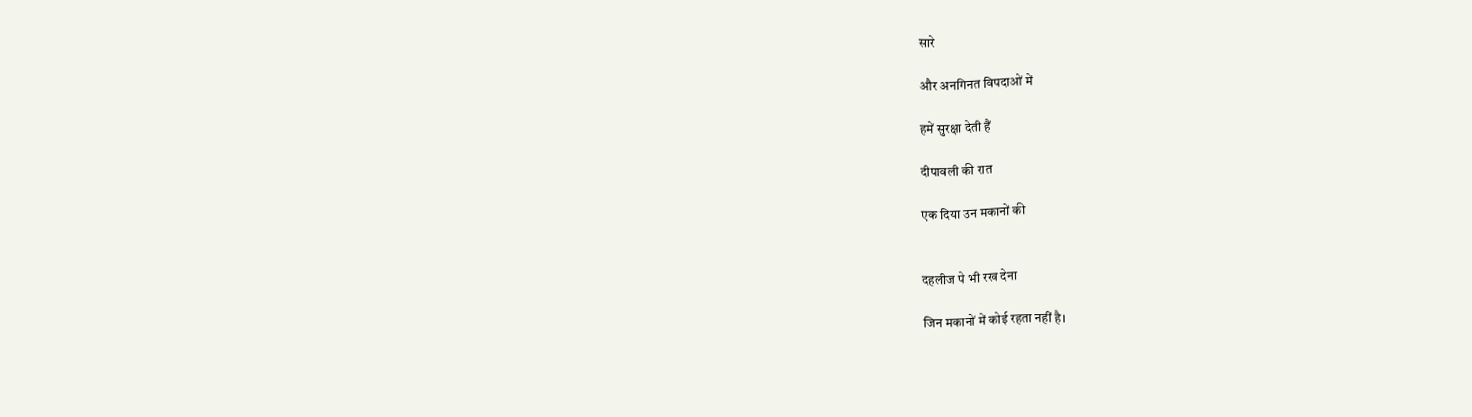सारे

और अनगिनत विपदाओं में

हमें सुरक्षा देती हैं

दीपावली की रात

एक दिया उन मकानों की


दहलीज पे भी रख देना

जिन मकानों में कोई रहता नहीं है।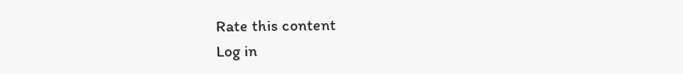Rate this content
Log in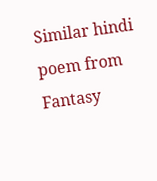Similar hindi poem from Fantasy